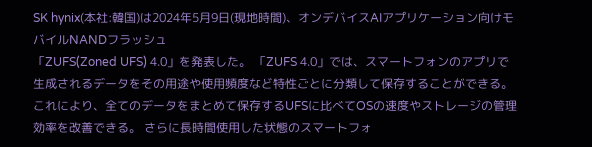SK hynix(本社:韓国)は2024年5月9日(現地時間)、オンデバイスAIアプリケーション向けモバイルNANDフラッシュ
「ZUFS(Zoned UFS) 4.0」を発表した。 「ZUFS 4.0」では、スマートフォンのアプリで生成されるデータをその用途や使用頻度など特性ごとに分類して保存することができる。これにより、全てのデータをまとめて保存するUFSに比べてOSの速度やストレージの管理効率を改善できる。 さらに長時間使用した状態のスマートフォ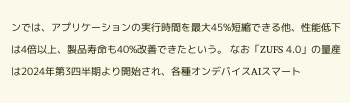ンでは、アプリケーションの実行時間を最大45%短縮できる他、性能低下は4倍以上、製品寿命も40%改善できたという。 なお「ZUFS 4.0」の量産は2024年第3四半期より開始され、各種オンデバイスAIスマート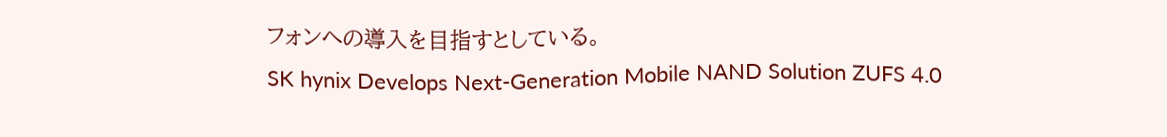フォンへの導入を目指すとしている。
SK hynix Develops Next-Generation Mobile NAND Solution ZUFS 4.0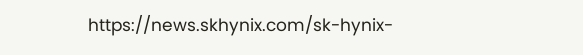https://news.skhynix.com/sk-hynix-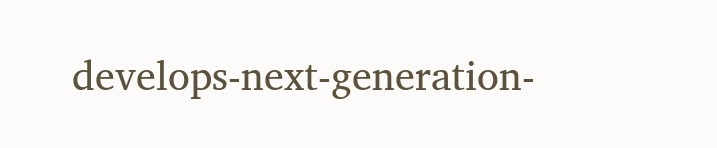develops-next-generation-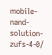mobile-nand-solution-zufs-4-0/